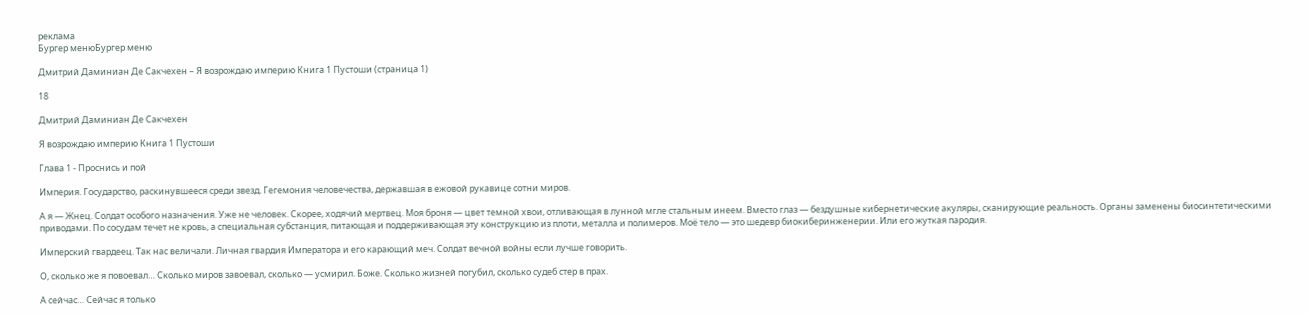реклама
Бургер менюБургер меню

Дмитрий Даминиан Де Сакчехен – Я возрождаю империю Книга 1 Пустоши (страница 1)

18

Дмитрий Даминиан Де Сакчехен

Я возрождаю империю Книга 1 Пустоши

Глава 1 - Проснись и пой

Империя. Государство, раскинувшееся среди звезд. Гегемония человечества, державшая в ежовой рукавице сотни миров.

А я — Жнец. Солдат особого назначения. Уже не человек. Скорее, ходячий мертвец. Моя броня — цвет темной хвои, отливающая в лунной мгле стальным инеем. Вместо глаз — бездушные кибернетические акуляры, сканирующие реальность. Органы заменены биосинтетическими приводами. По сосудам течет не кровь, а специальная субстанция, питающая и поддерживающая эту конструкцию из плоти, металла и полимеров. Моё тело — это шедевр биокиберинженерии. Или его жуткая пародия.

Имперский гвардеец. Так нас величали. Личная гвардия Императора и его карающий меч. Солдат вечной войны если лучше говорить.

О, сколько же я повоевал… Сколько миров завоевал, сколько — усмирил. Боже. Сколько жизней погубил, сколько судеб стер в прах.

А сейчас… Сейчас я только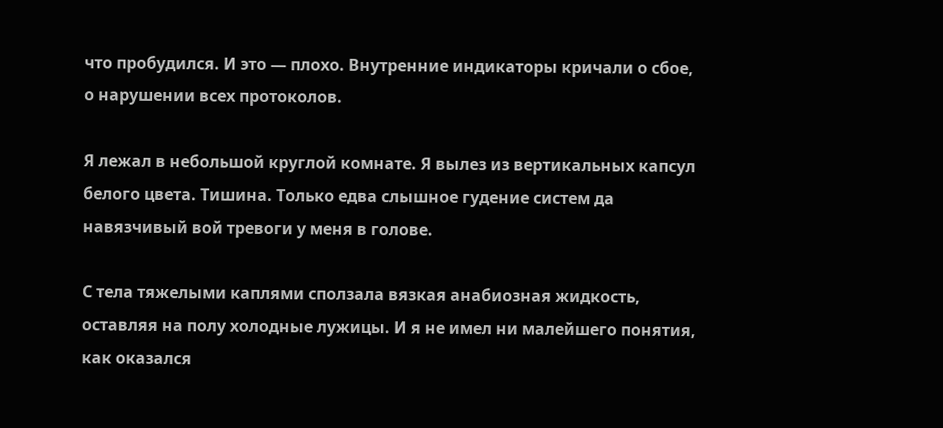что пробудился. И это — плохо. Внутренние индикаторы кричали о сбое, о нарушении всех протоколов.

Я лежал в небольшой круглой комнате. Я вылез из вертикальных капсул белого цвета. Тишина. Только едва слышное гудение систем да навязчивый вой тревоги у меня в голове.

С тела тяжелыми каплями сползала вязкая анабиозная жидкость, оставляя на полу холодные лужицы. И я не имел ни малейшего понятия, как оказался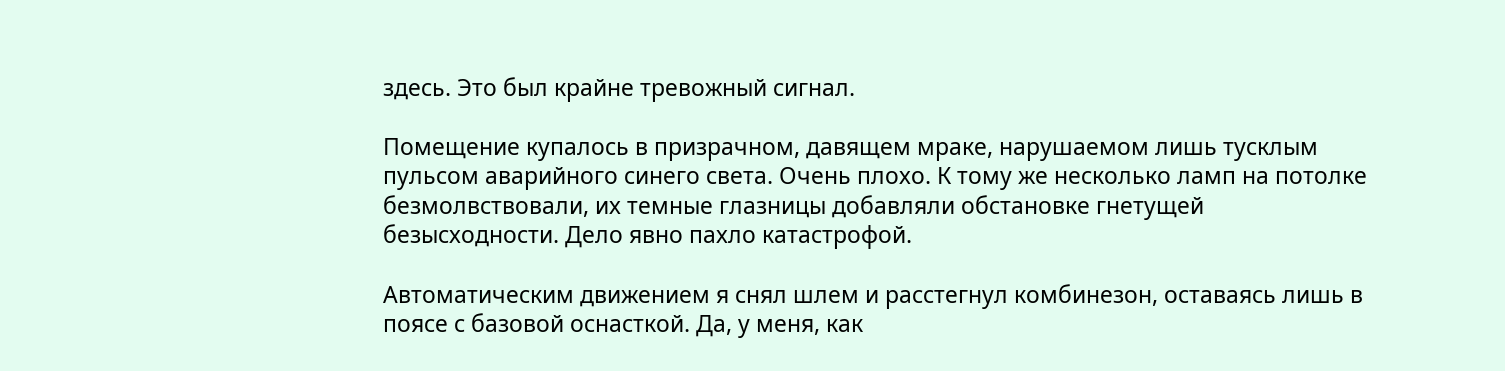здесь. Это был крайне тревожный сигнал.

Помещение купалось в призрачном, давящем мраке, нарушаемом лишь тусклым пульсом аварийного синего света. Очень плохо. К тому же несколько ламп на потолке безмолвствовали, их темные глазницы добавляли обстановке гнетущей безысходности. Дело явно пахло катастрофой.

Автоматическим движением я снял шлем и расстегнул комбинезон, оставаясь лишь в поясе с базовой оснасткой. Да, у меня, как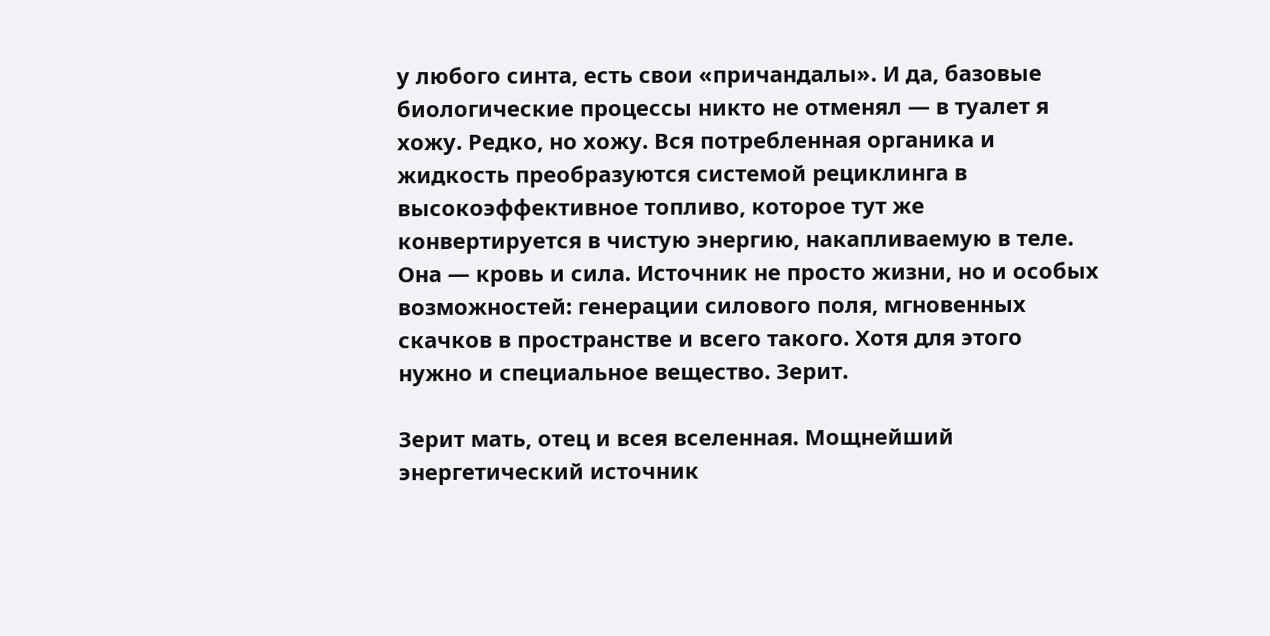у любого синта, есть свои «причандалы». И да, базовые биологические процессы никто не отменял — в туалет я хожу. Редко, но хожу. Вся потребленная органика и жидкость преобразуются системой рециклинга в высокоэффективное топливо, которое тут же конвертируется в чистую энергию, накапливаемую в теле. Она — кровь и сила. Источник не просто жизни, но и особых возможностей: генерации силового поля, мгновенных скачков в пространстве и всего такого. Хотя для этого нужно и специальное вещество. Зерит.

Зерит мать, отец и всея вселенная. Мощнейший энергетический источник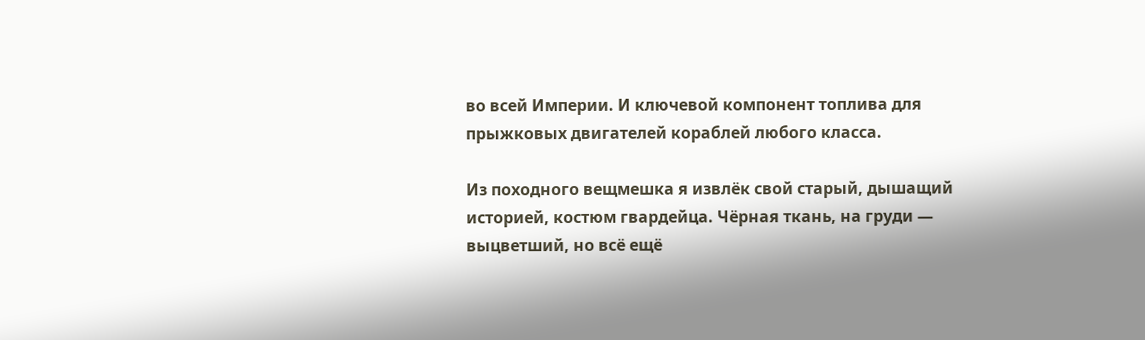во всей Империи. И ключевой компонент топлива для прыжковых двигателей кораблей любого класса.

Из походного вещмешка я извлёк свой старый, дышащий историей, костюм гвардейца. Чёрная ткань, на груди — выцветший, но всё ещё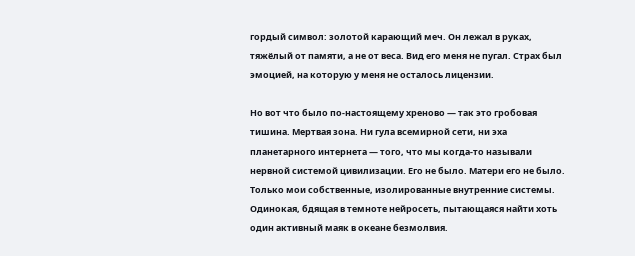гордый символ: золотой карающий меч. Он лежал в руках, тяжёлый от памяти, а не от веса. Вид его меня не пугал. Страх был эмоцией, на которую у меня не осталось лицензии.

Но вот что было по-настоящему хреново — так это гробовая тишина. Мертвая зона. Ни гула всемирной сети, ни эха планетарного интернета — того, что мы когда-то называли нервной системой цивилизации. Его не было. Матери его не было. Только мои собственные, изолированные внутренние системы. Одинокая, бдящая в темноте нейросеть, пытающаяся найти хоть один активный маяк в океане безмолвия.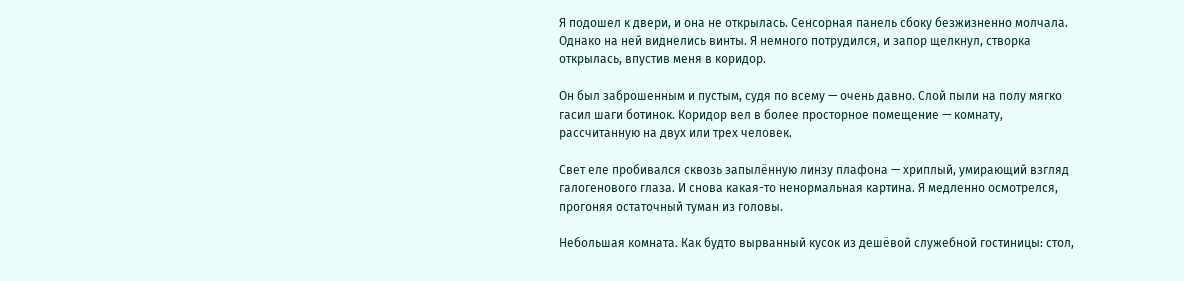Я подошел к двери, и она не открылась. Сенсорная панель сбоку безжизненно молчала. Однако на ней виднелись винты. Я немного потрудился, и запор щелкнул, створка открылась, впустив меня в коридор.

Он был заброшенным и пустым, судя по всему — очень давно. Слой пыли на полу мягко гасил шаги ботинок. Коридор вел в более просторное помещение — комнату, рассчитанную на двух или трех человек.

Свет еле пробивался сквозь запылённую линзу плафона — хриплый, умирающий взгляд галогенового глаза. И снова какая-то ненормальная картина. Я медленно осмотрелся, прогоняя остаточный туман из головы.

Небольшая комната. Как будто вырванный кусок из дешёвой служебной гостиницы: стол,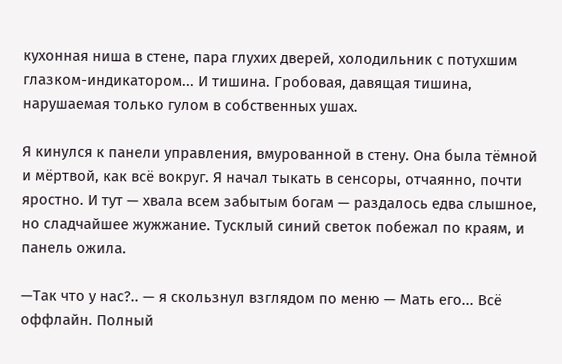кухонная ниша в стене, пара глухих дверей, холодильник с потухшим глазком-индикатором... И тишина. Гробовая, давящая тишина, нарушаемая только гулом в собственных ушах.

Я кинулся к панели управления, вмурованной в стену. Она была тёмной и мёртвой, как всё вокруг. Я начал тыкать в сенсоры, отчаянно, почти яростно. И тут — хвала всем забытым богам — раздалось едва слышное, но сладчайшее жужжание. Тусклый синий светок побежал по краям, и панель ожила.

—Так что у нас?.. — я скользнул взглядом по меню — Мать его... Всё оффлайн. Полный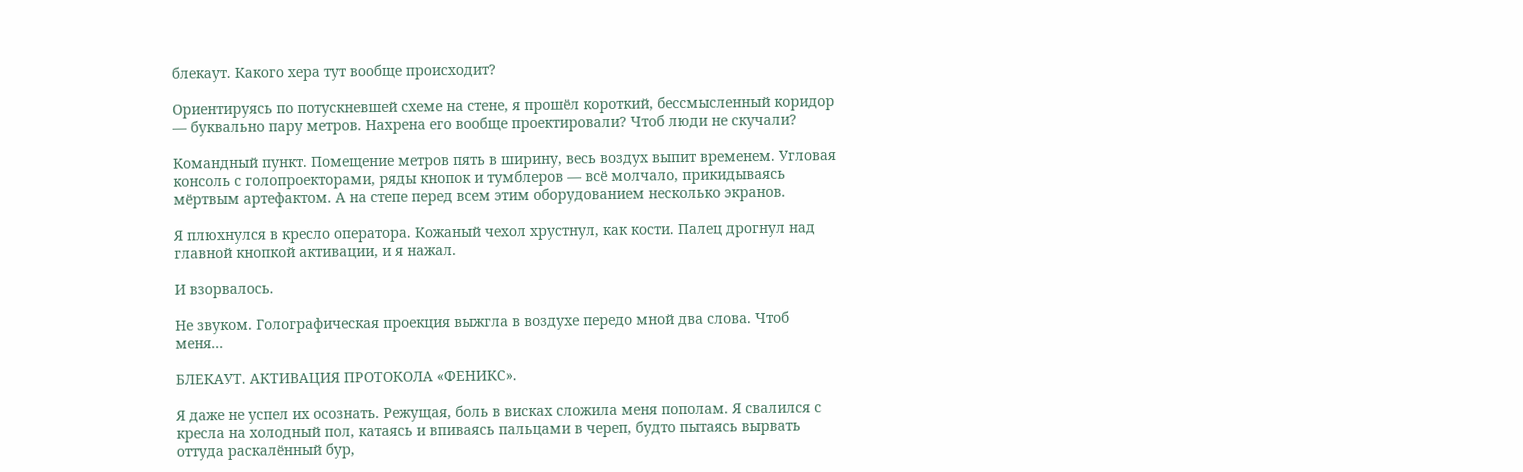блекаут. Какого хера тут вообще происходит?

Ориентируясь по потускневшей схеме на стене, я прошёл короткий, бессмысленный коридор — буквально пару метров. Нахрена его вообще проектировали? Чтоб люди не скучали?

Командный пункт. Помещение метров пять в ширину, весь воздух выпит временем. Угловая консоль с голопроекторами, ряды кнопок и тумблеров — всё молчало, прикидываясь мёртвым артефактом. А на степе перед всем этим оборудованием несколько экранов.

Я плюхнулся в кресло оператора. Кожаный чехол хрустнул, как кости. Палец дрогнул над главной кнопкой активации, и я нажал.

И взорвалось.

Не звуком. Голографическая проекция выжгла в воздухе передо мной два слова. Чтоб меня...

БЛЕКАУТ. АКТИВАЦИЯ ПРОТОКОЛА «ФЕНИКС».

Я даже не успел их осознать. Режущая, боль в висках сложила меня пополам. Я свалился с кресла на холодный пол, катаясь и впиваясь пальцами в череп, будто пытаясь вырвать оттуда раскалённый бур,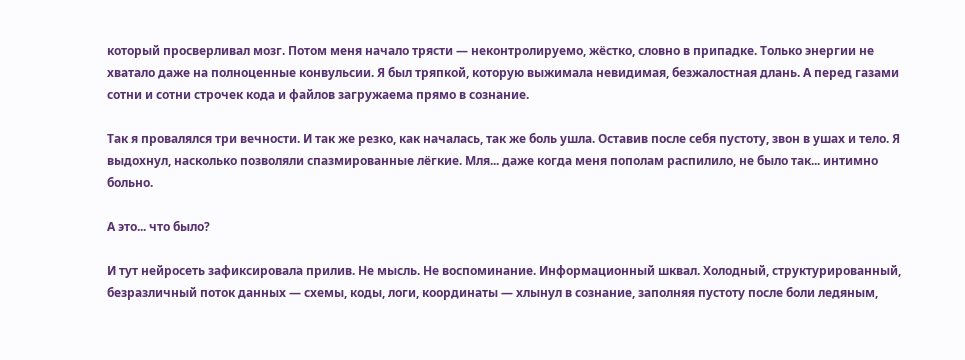который просверливал мозг. Потом меня начало трясти — неконтролируемо, жёстко, словно в припадке. Только энергии не хватало даже на полноценные конвульсии. Я был тряпкой, которую выжимала невидимая, безжалостная длань. А перед газами сотни и сотни строчек кода и файлов загружаема прямо в сознание.

Так я провалялся три вечности. И так же резко, как началась, так же боль ушла. Оставив после себя пустоту, звон в ушах и тело. Я выдохнул, насколько позволяли спазмированные лёгкие. Мля... даже когда меня пополам распилило, не было так... интимно больно.

А это... что было?

И тут нейросеть зафиксировала прилив. Не мысль. Не воспоминание. Информационный шквал. Холодный, структурированный, безразличный поток данных — схемы, коды, логи, координаты — хлынул в сознание, заполняя пустоту после боли ледяным,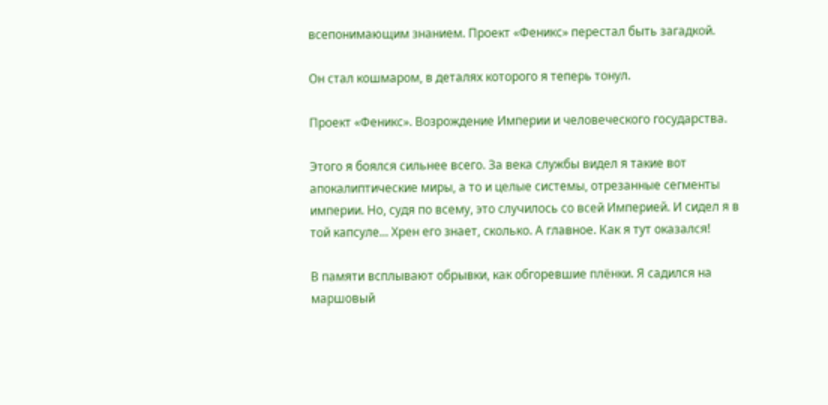всепонимающим знанием. Проект «Феникс» перестал быть загадкой.

Он стал кошмаром, в деталях которого я теперь тонул.

Проект «Феникс». Возрождение Империи и человеческого государства.

Этого я боялся сильнее всего. За века службы видел я такие вот апокалиптические миры, а то и целые системы, отрезанные сегменты империи. Но, судя по всему, это случилось со всей Империей. И сидел я в той капсуле... Хрен его знает, сколько. А главное. Как я тут оказался!

В памяти всплывают обрывки, как обгоревшие плёнки. Я садился на маршовый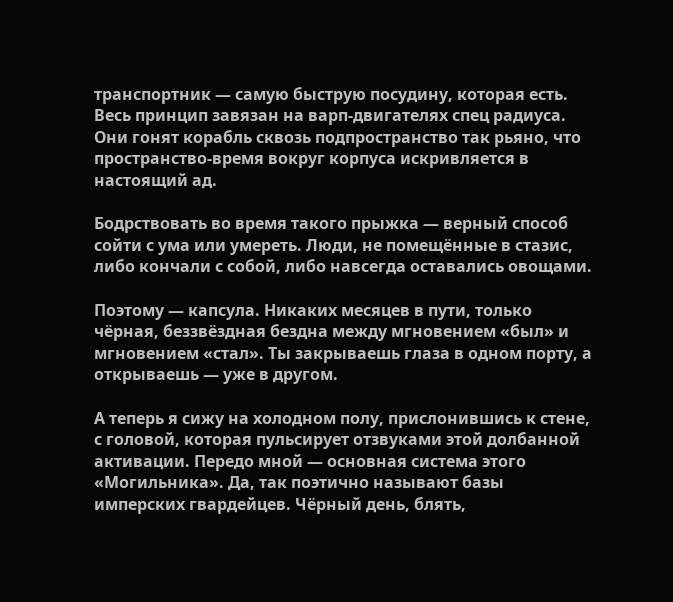транспортник — самую быструю посудину, которая есть. Весь принцип завязан на варп-двигателях спец радиуса. Они гонят корабль сквозь подпространство так рьяно, что пространство-время вокруг корпуса искривляется в настоящий ад.

Бодрствовать во время такого прыжка — верный способ сойти с ума или умереть. Люди, не помещённые в стазис, либо кончали с собой, либо навсегда оставались овощами.

Поэтому — капсула. Никаких месяцев в пути, только чёрная, беззвёздная бездна между мгновением «был» и мгновением «стал». Ты закрываешь глаза в одном порту, а открываешь — уже в другом.

А теперь я сижу на холодном полу, прислонившись к стене, с головой, которая пульсирует отзвуками этой долбанной активации. Передо мной — основная система этого «Могильника». Да, так поэтично называют базы имперских гвардейцев. Чёрный день, блять,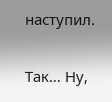наступил.

Так… Ну,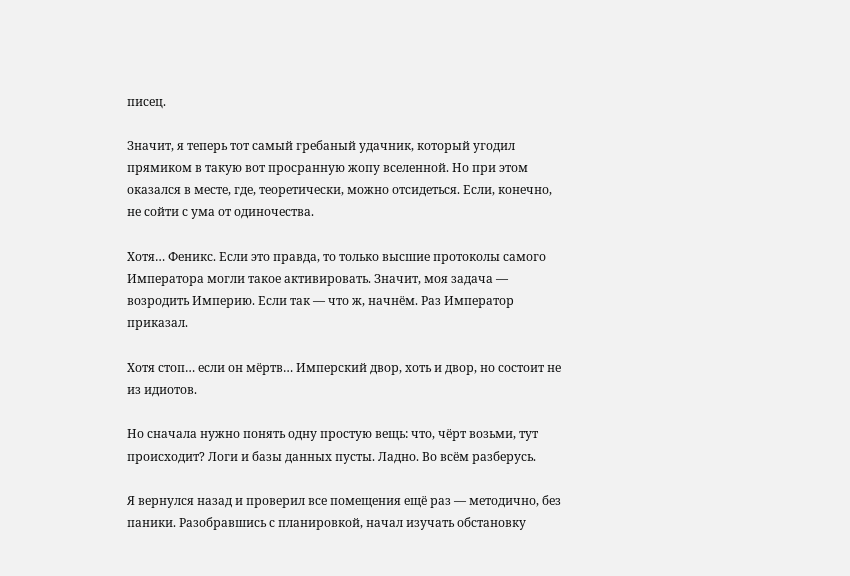писец.

Значит, я теперь тот самый гребаный удачник, который угодил прямиком в такую вот просранную жопу вселенной. Но при этом оказался в месте, где, теоретически, можно отсидеться. Если, конечно, не сойти с ума от одиночества.

Хотя… Феникс. Если это правда, то только высшие протоколы самого Императора могли такое активировать. Значит, моя задача — возродить Империю. Если так — что ж, начнём. Раз Император приказал.

Хотя стоп… если он мёртв… Имперский двор, хоть и двор, но состоит не из идиотов.

Но сначала нужно понять одну простую вещь: что, чёрт возьми, тут происходит? Логи и базы данных пусты. Ладно. Во всём разберусь.

Я вернулся назад и проверил все помещения ещё раз — методично, без паники. Разобравшись с планировкой, начал изучать обстановку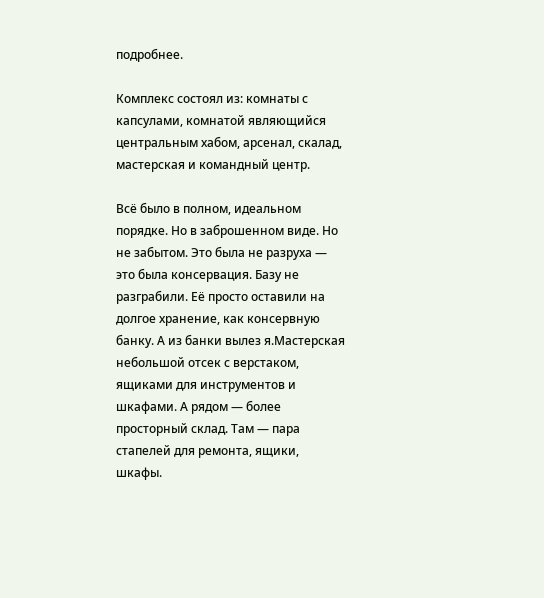подробнее.

Комплекс состоял из: комнаты с капсулами, комнатой являющийся центральным хабом, арсенал, скалад, мастерская и командный центр.

Всё было в полном, идеальном порядке. Но в заброшенном виде. Но не забытом. Это была не разруха — это была консервация. Базу не разграбили. Её просто оставили на долгое хранение, как консервную банку. А из банки вылез я.Мастерская небольшой отсек с верстаком, ящиками для инструментов и шкафами. А рядом — более просторный склад. Там — пара стапелей для ремонта, ящики, шкафы.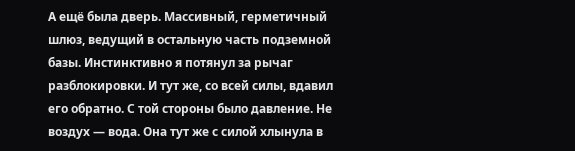А ещё была дверь. Массивный, герметичный шлюз, ведущий в остальную часть подземной базы. Инстинктивно я потянул за рычаг разблокировки. И тут же, со всей силы, вдавил его обратно. С той стороны было давление. Не воздух — вода. Она тут же с силой хлынула в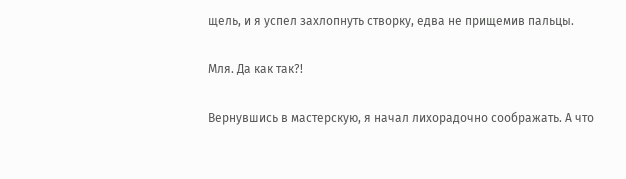щель, и я успел захлопнуть створку, едва не прищемив пальцы.

Мля. Да как так?!

Вернувшись в мастерскую, я начал лихорадочно соображать. А что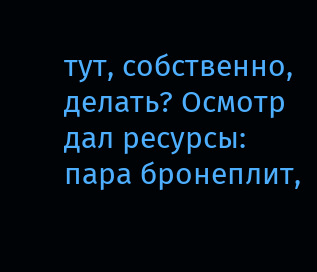тут, собственно, делать? Осмотр дал ресурсы: пара бронеплит,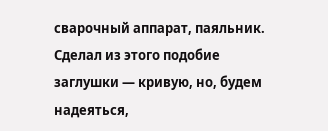сварочный аппарат, паяльник. Сделал из этого подобие заглушки — кривую, но, будем надеяться,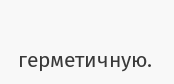герметичную.